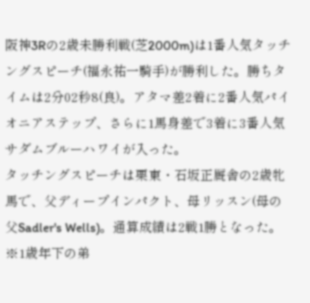阪神3Rの2歳未勝利戦(芝2000m)は1番人気タッチングスピーチ(福永祐一騎手)が勝利した。勝ちタイムは2分02秒8(良)。アタマ差2着に2番人気パイオニアステップ、さらに1馬身差で3着に3番人気サダムブルーハワイが入った。
タッチングスピーチは栗東・石坂正厩舎の2歳牝馬で、父ディープインパクト、母リッスン(母の父Sadler's Wells)。通算成績は2戦1勝となった。
※1歳年下の弟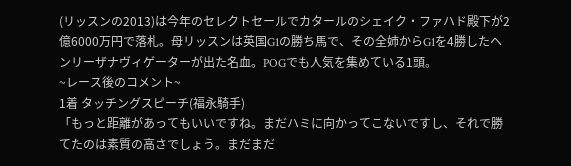(リッスンの2013)は今年のセレクトセールでカタールのシェイク・ファハド殿下が2億6000万円で落札。母リッスンは英国G1の勝ち馬で、その全姉からG1を4勝したヘンリーザナヴィゲーターが出た名血。POGでも人気を集めている1頭。
~レース後のコメント~
1着 タッチングスピーチ(福永騎手)
「もっと距離があってもいいですね。まだハミに向かってこないですし、それで勝てたのは素質の高さでしょう。まだまだ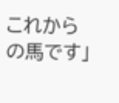これからの馬です」